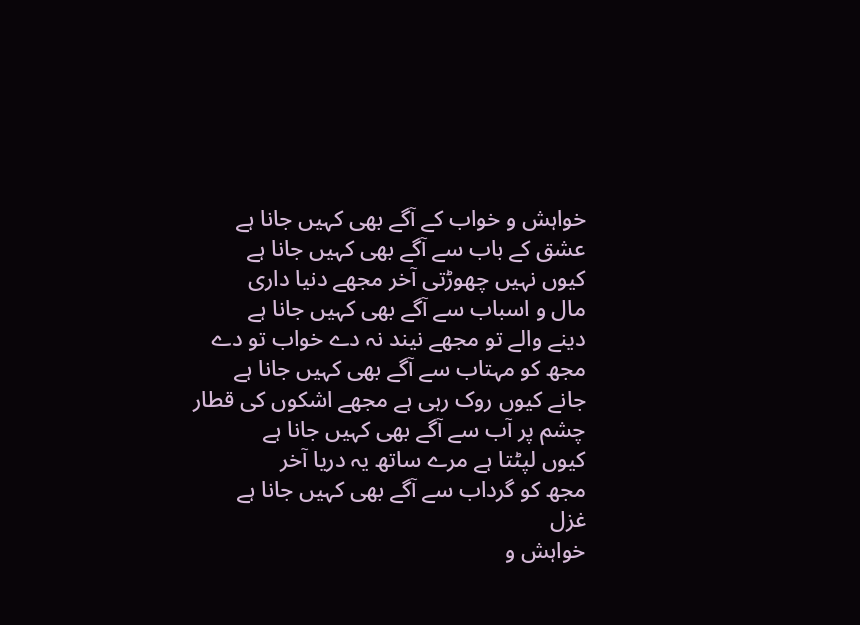خواہش و خواب کے آگے بھی کہیں جانا ہے
عشق کے باب سے آگے بھی کہیں جانا ہے
کیوں نہیں چھوڑتی آخر مجھے دنیا داری
مال و اسباب سے آگے بھی کہیں جانا ہے
دینے والے تو مجھے نیند نہ دے خواب تو دے
مجھ کو مہتاب سے آگے بھی کہیں جانا ہے
جانے کیوں روک رہی ہے مجھے اشکوں کی قطار
چشم پر آب سے آگے بھی کہیں جانا ہے
کیوں لپٹتا ہے مرے ساتھ یہ دریا آخر
مجھ کو گرداب سے آگے بھی کہیں جانا ہے
غزل
خواہش و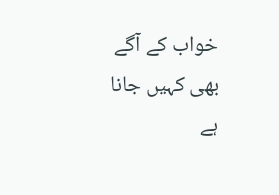خواب کے آگے بھی کہیں جانا ہے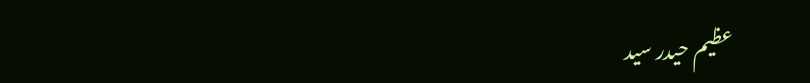عظیم حیدر سید